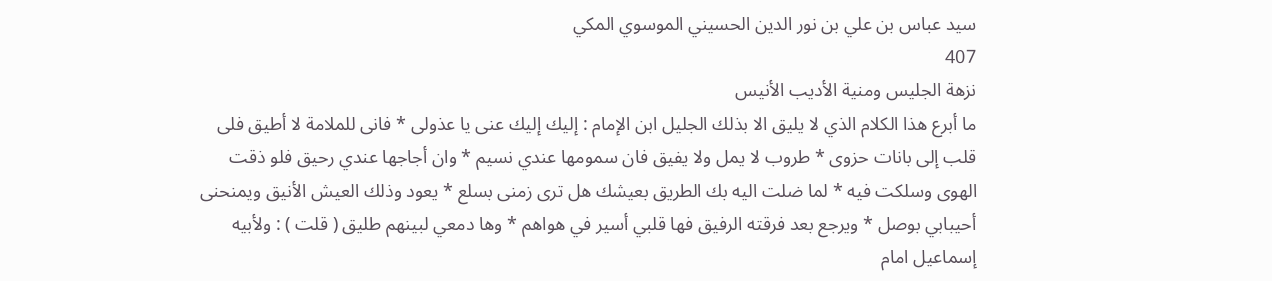سيد عباس بن علي بن نور الدين الحسيني الموسوي المكي
407
نزهة الجليس ومنية الأديب الأنيس
ما أبرع هذا الكلام الذي لا يليق الا بذلك الجليل ابن الإمام : إليك إليك عنى يا عذولى * فانى للملامة لا أطيق فلى قلب إلى بانات حزوى * طروب لا يمل ولا يفيق فان سمومها عندي نسيم * وان أجاجها عندي رحيق فلو ذقت الهوى وسلكت فيه * لما ضلت اليه بك الطريق بعيشك هل ترى زمنى بسلع * يعود وذلك العيش الأنيق ويمنحنى أحيبابي بوصل * ويرجع بعد فرقته الرفيق فها قلبي أسير في هواهم * وها دمعي لبينهم طليق ( قلت ) : ولأبيه إسماعيل امام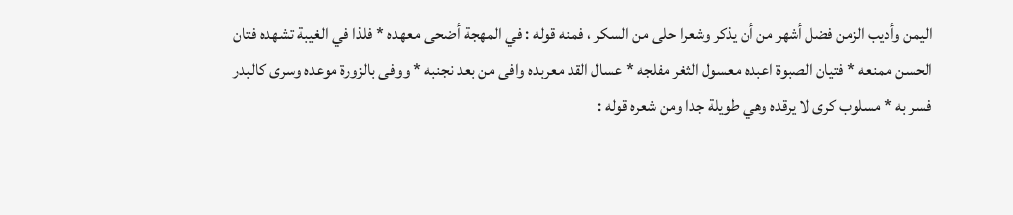اليمن وأديب الزمن فضل أشهر من أن يذكر وشعرا حلى من السكر ، فمنه قوله : في المهجة أضحى معهده * فلذا في الغيبة تشهده فتان الحسن ممنعه * فتيان الصبوة اعبده معسول الثغر مفلجه * عسال القد معربده وافى من بعد نجنبه * ووفى بالزورة موعده وسرى كالبدر فسر به * مسلوب كرى لا يرقده وهي طويلة جدا ومن شعره قوله :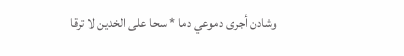وشادن أجرى دموعي دما * سحا على الخدين لا ترقا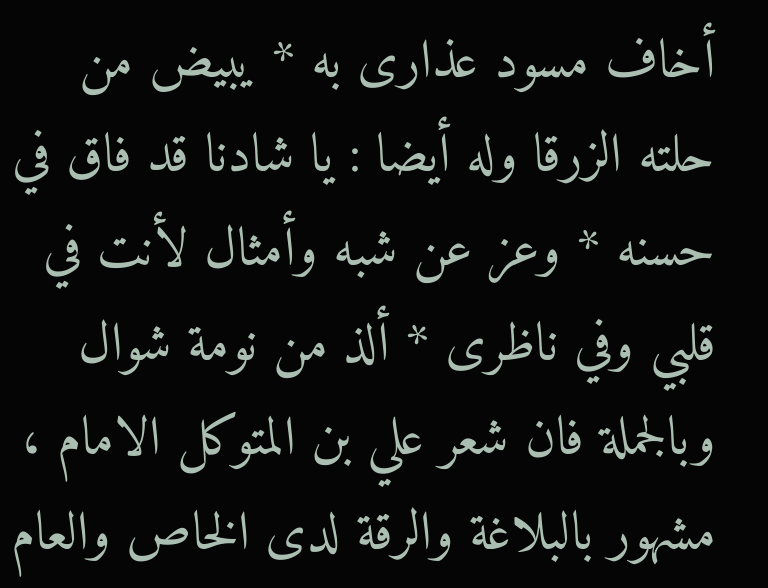أخاف مسود عذارى به * يبيض من حلته الزرقا وله أيضا : يا شادنا قد فاق في حسنه * وعز عن شبه وأمثال لأنت في قلبي وفي ناظرى * ألذ من نومة شوال وبالجملة فان شعر علي بن المتوكل الامام ، مشهور بالبلاغة والرقة لدى الخاص والعام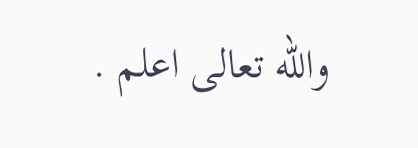واللّه تعالى اعلم .